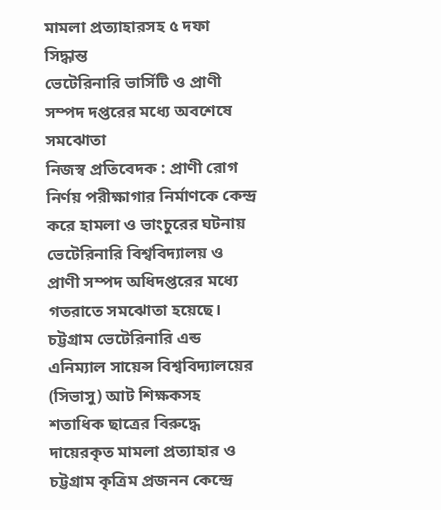মামলা প্রত্যাহারসহ ৫ দফা সিদ্ধান্ত
ভেটেরিনারি ভার্সিটি ও প্রাণী সম্পদ দপ্তরের মধ্যে অবশেষে সমঝোতা
নিজস্ব প্রতিবেদক : প্রাণী রোগ নির্ণয় পরীক্ষাগার নির্মাণকে কেন্দ্র করে হামলা ও ভাংচুরের ঘটনায় ভেটেরিনারি বিশ্ববিদ্যালয় ও প্রাণী সম্পদ অধিদপ্তরের মধ্যে গতরাতে সমঝোতা হয়েছে। চট্টগ্রাম ভেটেরিনারি এন্ড এনিম্যাল সায়েন্স বিশ্ববিদ্যালয়ের (সিভাসু) আট শিক্ষকসহ শতাধিক ছাত্রের বিরুদ্ধে দায়েরকৃত মামলা প্রত্যাহার ও চট্টগ্রাম কৃত্রিম প্রজনন কেন্দ্রে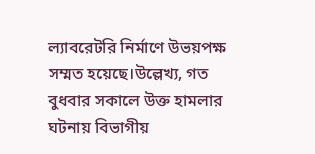ল্যাবরেটরি নির্মাণে উভয়পক্ষ সম্মত হয়েছে।উল্লেখ্য, গত বুধবার সকালে উক্ত হামলার ঘটনায় বিভাগীয়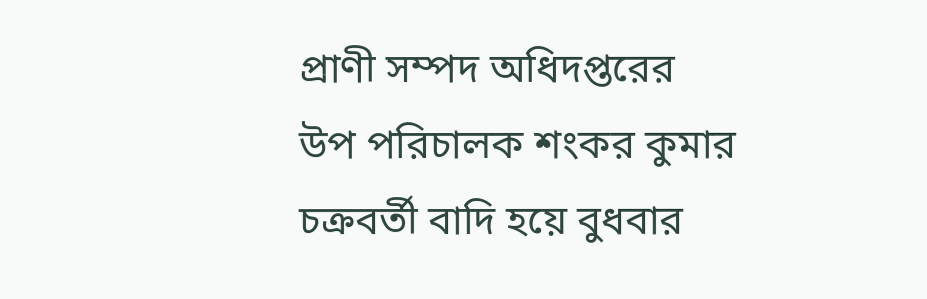প্রাণী সম্পদ অধিদপ্তরের উপ পরিচালক শংকর কুমার চক্রবর্তী বাদি হয়ে বুধবার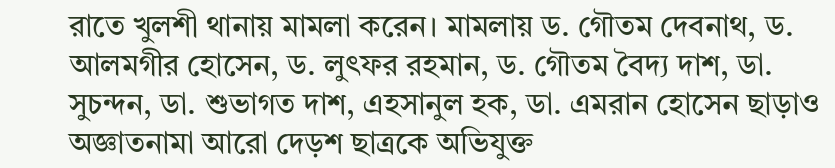রাতে খুলশী থানায় মামলা করেন। মামলায় ড. গৌতম দেবনাথ, ড. আলমগীর হোসেন, ড. লুৎফর রহমান, ড. গৌতম বৈদ্য দাশ, ডা. সুচন্দন, ডা. শুভাগত দাশ, এহসানুল হক, ডা. এমরান হোসেন ছাড়াও অজ্ঞাতনামা আরো দেড়শ ছাত্রকে অভিযুক্ত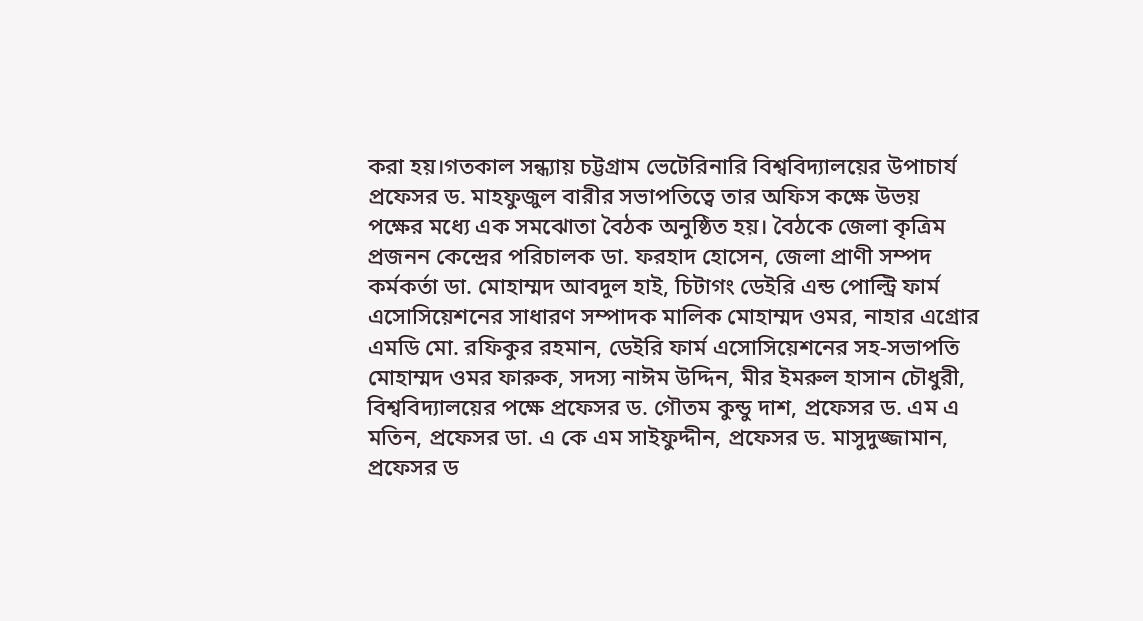করা হয়।গতকাল সন্ধ্যায় চট্টগ্রাম ভেটেরিনারি বিশ্ববিদ্যালয়ের উপাচার্য প্রফেসর ড. মাহফুজুল বারীর সভাপতিত্বে তার অফিস কক্ষে উভয় পক্ষের মধ্যে এক সমঝোতা বৈঠক অনুষ্ঠিত হয়। বৈঠকে জেলা কৃত্রিম প্রজনন কেন্দ্রের পরিচালক ডা. ফরহাদ হোসেন, জেলা প্রাণী সম্পদ কর্মকর্তা ডা. মোহাম্মদ আবদুল হাই, চিটাগং ডেইরি এন্ড পোল্ট্রি ফার্ম এসোসিয়েশনের সাধারণ সম্পাদক মালিক মোহাম্মদ ওমর, নাহার এগ্রোর এমডি মো. রফিকুর রহমান, ডেইরি ফার্ম এসোসিয়েশনের সহ-সভাপতি মোহাম্মদ ওমর ফারুক, সদস্য নাঈম উদ্দিন, মীর ইমরুল হাসান চৌধুরী, বিশ্ববিদ্যালয়ের পক্ষে প্রফেসর ড. গৌতম কুন্ডু দাশ, প্রফেসর ড. এম এ মতিন, প্রফেসর ডা. এ কে এম সাইফুদ্দীন, প্রফেসর ড. মাসুদুজ্জামান, প্রফেসর ড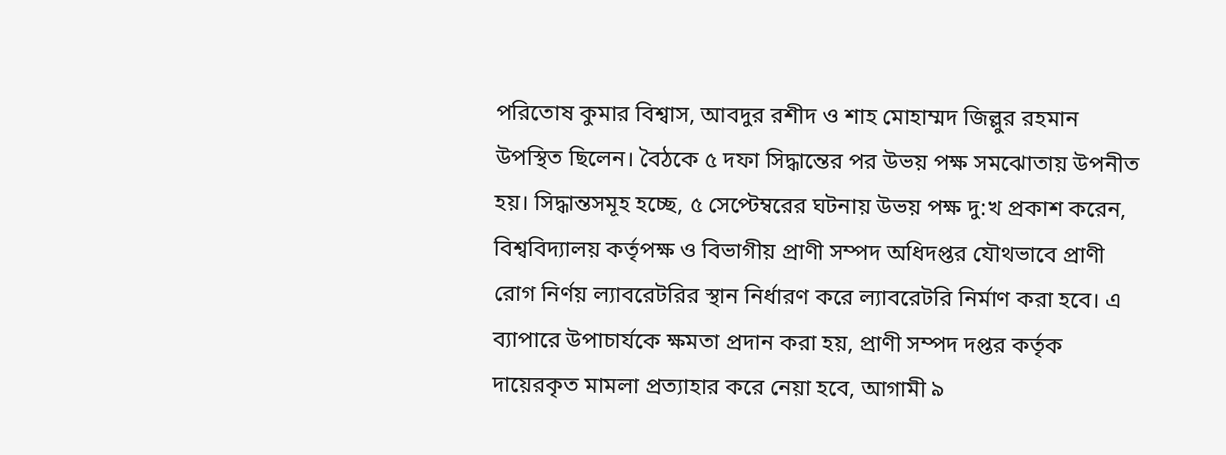পরিতোষ কুমার বিশ্বাস, আবদুর রশীদ ও শাহ মোহাম্মদ জিল্লুর রহমান উপস্থিত ছিলেন। বৈঠকে ৫ দফা সিদ্ধান্তের পর উভয় পক্ষ সমঝোতায় উপনীত হয়। সিদ্ধান্তসমূহ হচ্ছে, ৫ সেপ্টেম্বরের ঘটনায় উভয় পক্ষ দু:খ প্রকাশ করেন, বিশ্ববিদ্যালয় কর্তৃপক্ষ ও বিভাগীয় প্রাণী সম্পদ অধিদপ্তর যৌথভাবে প্রাণী রোগ নির্ণয় ল্যাবরেটরির স্থান নির্ধারণ করে ল্যাবরেটরি নির্মাণ করা হবে। এ ব্যাপারে উপাচার্যকে ক্ষমতা প্রদান করা হয়, প্রাণী সম্পদ দপ্তর কর্তৃক দায়েরকৃত মামলা প্রত্যাহার করে নেয়া হবে, আগামী ৯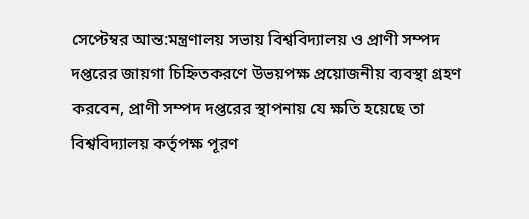সেপ্টেম্বর আন্ত:মন্ত্রণালয় সভায় বিশ্ববিদ্যালয় ও প্রাণী সম্পদ দপ্তরের জায়গা চিহ্নিতকরণে উভয়পক্ষ প্রয়োজনীয় ব্যবস্থা গ্রহণ করবেন, প্রাণী সম্পদ দপ্তরের স্থাপনায় যে ক্ষতি হয়েছে তা বিশ্ববিদ্যালয় কর্তৃপক্ষ পূরণ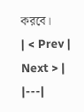করবে।
| < Prev | Next > |
|---|